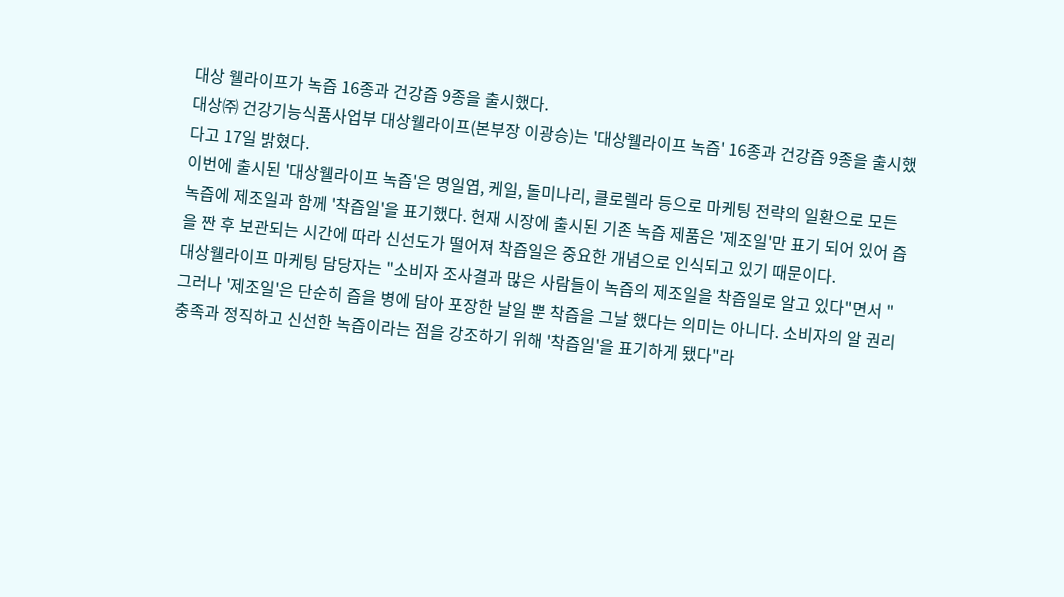대상 웰라이프가 녹즙 16종과 건강즙 9종을 출시했다.
대상㈜ 건강기능식품사업부 대상웰라이프(본부장 이광승)는 '대상웰라이프 녹즙' 16종과 건강즙 9종을 출시했다고 17일 밝혔다.
이번에 출시된 '대상웰라이프 녹즙'은 명일엽, 케일, 돌미나리, 클로렐라 등으로 마케팅 전략의 일환으로 모든 녹즙에 제조일과 함께 '착즙일'을 표기했다. 현재 시장에 출시된 기존 녹즙 제품은 '제조일'만 표기 되어 있어 즙을 짠 후 보관되는 시간에 따라 신선도가 떨어져 착즙일은 중요한 개념으로 인식되고 있기 때문이다.
대상웰라이프 마케팅 담당자는 "소비자 조사결과 많은 사람들이 녹즙의 제조일을 착즙일로 알고 있다"면서 "그러나 '제조일'은 단순히 즙을 병에 담아 포장한 날일 뿐 착즙을 그날 했다는 의미는 아니다. 소비자의 알 권리 충족과 정직하고 신선한 녹즙이라는 점을 강조하기 위해 '착즙일'을 표기하게 됐다"라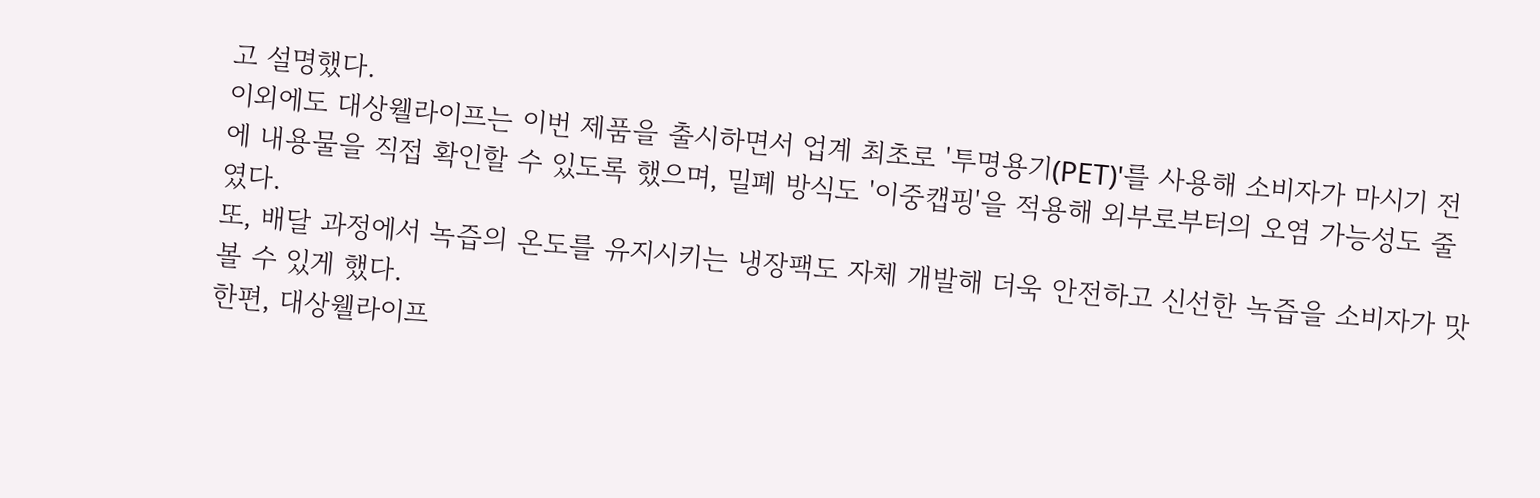고 설명했다.
이외에도 대상웰라이프는 이번 제품을 출시하면서 업계 최초로 '투명용기(PET)'를 사용해 소비자가 마시기 전에 내용물을 직접 확인할 수 있도록 했으며, 밀폐 방식도 '이중캡핑'을 적용해 외부로부터의 오염 가능성도 줄였다.
또, 배달 과정에서 녹즙의 온도를 유지시키는 냉장팩도 자체 개발해 더욱 안전하고 신선한 녹즙을 소비자가 맛볼 수 있게 했다.
한편, 대상웰라이프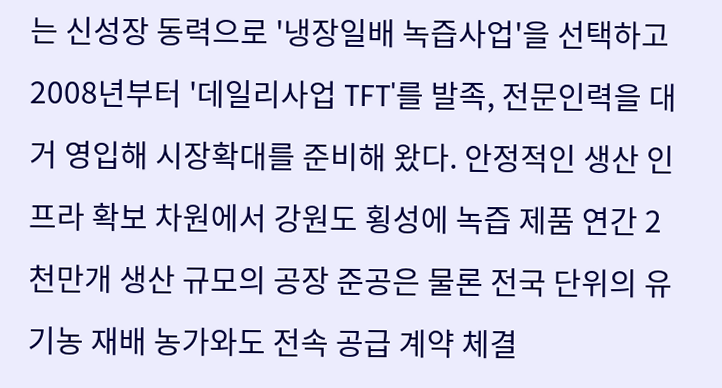는 신성장 동력으로 '냉장일배 녹즙사업'을 선택하고 2008년부터 '데일리사업 TFT'를 발족, 전문인력을 대거 영입해 시장확대를 준비해 왔다. 안정적인 생산 인프라 확보 차원에서 강원도 횡성에 녹즙 제품 연간 2천만개 생산 규모의 공장 준공은 물론 전국 단위의 유기농 재배 농가와도 전속 공급 계약 체결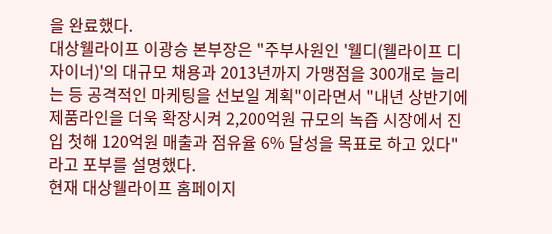을 완료했다.
대상웰라이프 이광승 본부장은 "주부사원인 '웰디(웰라이프 디자이너)'의 대규모 채용과 2013년까지 가맹점을 300개로 늘리는 등 공격적인 마케팅을 선보일 계획"이라면서 "내년 상반기에 제품라인을 더욱 확장시켜 2,200억원 규모의 녹즙 시장에서 진입 첫해 120억원 매출과 점유율 6% 달성을 목표로 하고 있다"라고 포부를 설명했다.
현재 대상웰라이프 홈페이지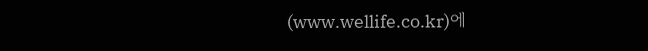(www.wellife.co.kr)에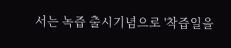서는 녹즙 출시기념으로 '착즙일을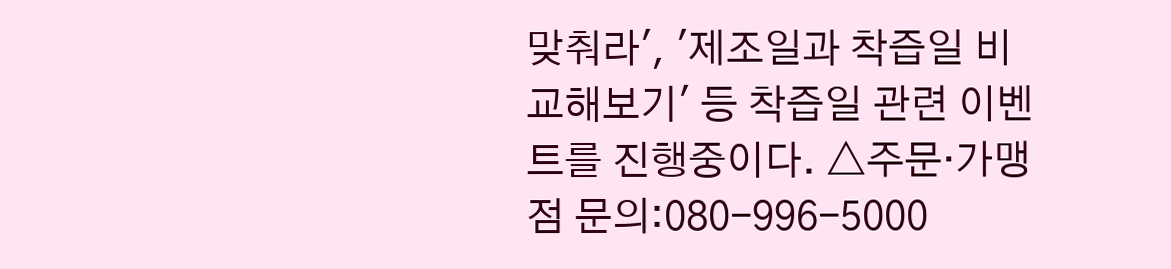맞춰라', '제조일과 착즙일 비교해보기' 등 착즙일 관련 이벤트를 진행중이다. △주문·가맹점 문의:080-996-5000